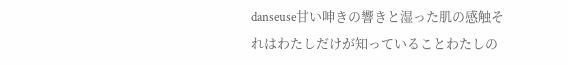danseuse甘い呻きの響きと湿った肌の感触それはわたしだけが知っていることわたしの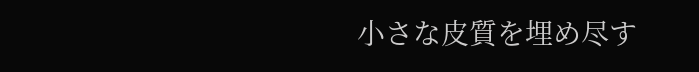小さな皮質を埋め尽す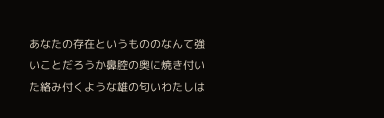あなたの存在というもののなんて強いことだろうか鼻腔の奥に焼き付いた絡み付くような雄の匂いわたしは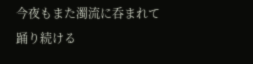今夜もまた濁流に呑まれて踊り続ける